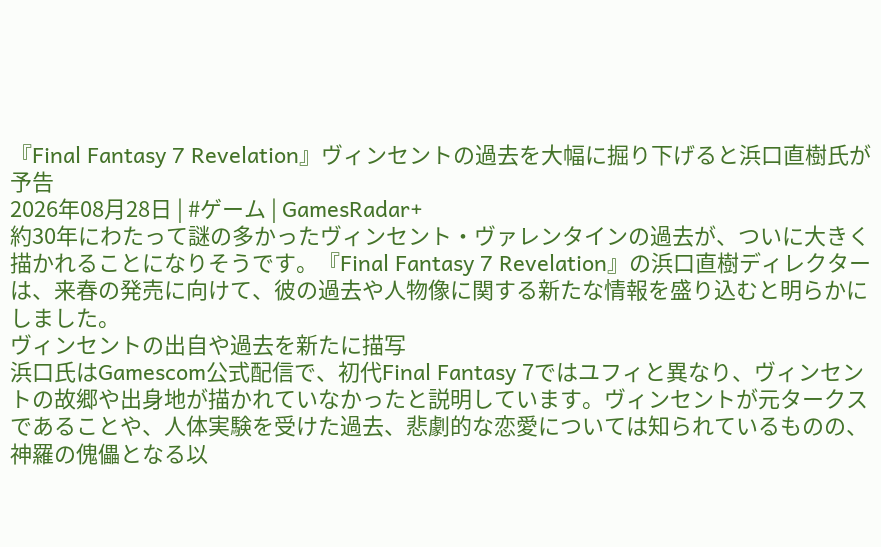『Final Fantasy 7 Revelation』ヴィンセントの過去を大幅に掘り下げると浜口直樹氏が予告
2026年08月28日 | #ゲーム | GamesRadar+
約30年にわたって謎の多かったヴィンセント・ヴァレンタインの過去が、ついに大きく描かれることになりそうです。『Final Fantasy 7 Revelation』の浜口直樹ディレクターは、来春の発売に向けて、彼の過去や人物像に関する新たな情報を盛り込むと明らかにしました。
ヴィンセントの出自や過去を新たに描写
浜口氏はGamescom公式配信で、初代Final Fantasy 7ではユフィと異なり、ヴィンセントの故郷や出身地が描かれていなかったと説明しています。ヴィンセントが元タークスであることや、人体実験を受けた過去、悲劇的な恋愛については知られているものの、神羅の傀儡となる以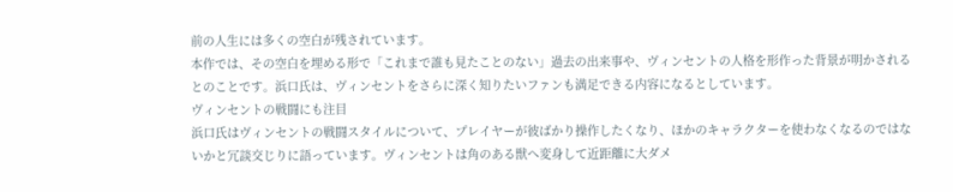前の人生には多くの空白が残されています。
本作では、その空白を埋める形で「これまで誰も見たことのない」過去の出来事や、ヴィンセントの人格を形作った背景が明かされるとのことです。浜口氏は、ヴィンセントをさらに深く知りたいファンも満足できる内容になるとしています。
ヴィンセントの戦闘にも注目
浜口氏はヴィンセントの戦闘スタイルについて、プレイヤーが彼ばかり操作したくなり、ほかのキャラクターを使わなくなるのではないかと冗談交じりに語っています。ヴィンセントは角のある獣へ変身して近距離に大ダメ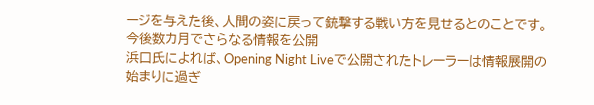ージを与えた後、人間の姿に戻って銃撃する戦い方を見せるとのことです。
今後数カ月でさらなる情報を公開
浜口氏によれば、Opening Night Liveで公開されたトレーラーは情報展開の始まりに過ぎ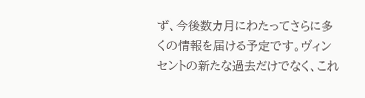ず、今後数カ月にわたってさらに多くの情報を届ける予定です。ヴィンセントの新たな過去だけでなく、これ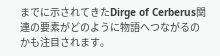までに示されてきたDirge of Cerberus関連の要素がどのように物語へつながるのかも注目されます。